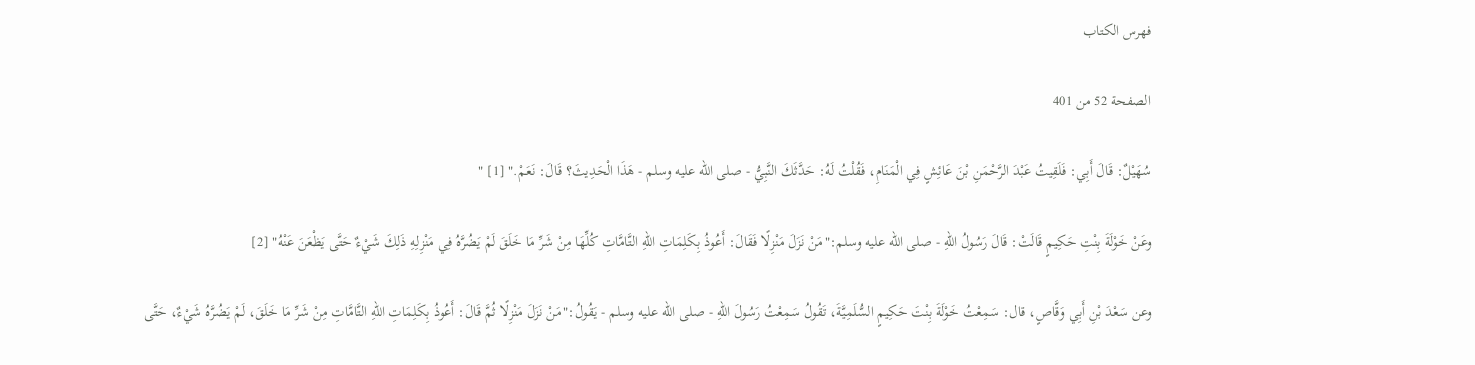فهرس الكتاب

الصفحة 52 من 401

سُهَيْلٌ: قَالَ أَبِي: فَلَقِيتُ عَبْدَ الرَّحْمَنِ بْنَ عَائِشٍ فِي الْمَنَامِ، فَقُلْتُ لَهُ: حَدَّثَكَ النَّبِيُّ - صلى الله عليه وسلم - هَذَا الْحَدِيثَ؟ قَالَ: نَعَمْ." [1] "

وعَنْ خَوْلَةَ بِنْتِ حَكِيمٍ قَالَتْ: قَالَ رَسُولُ اللهِ - صلى الله عليه وسلم:"مَنْ نَزَلَ مَنْزِلًا فَقَالَ: أَعُوذُ بِكَلِمَاتِ اللهِ التَّامَّاتِ كُلِّهَا مِنْ شَرِّ مَا خَلَقَ لَمْ يَضُرَّهُ فِي مَنْزِلِهِ ذَلِكَ شَيْءٌ حَتَّى يَظْعَنَ عَنْهُ" [2]

وعن سَعْدَ بْنِ أَبِي وَقَّاصٍ، قال: سَمِعْتُ خَوْلَةَ بِنْتَ حَكِيمٍ السُّلَمِيَّةَ، تَقُولُ سَمِعْتُ رَسُولَ اللهِ - صلى الله عليه وسلم - يَقُولُ:"مَنْ نَزَلَ مَنْزِلًا ثُمَّ قَالَ: أَعُوذُ بِكَلِمَاتِ اللهِ التَّامَّاتِ مِنْ شَرِّ مَا خَلَقَ، لَمْ يَضُرَّهُ شَيْءٌ، حَتَّى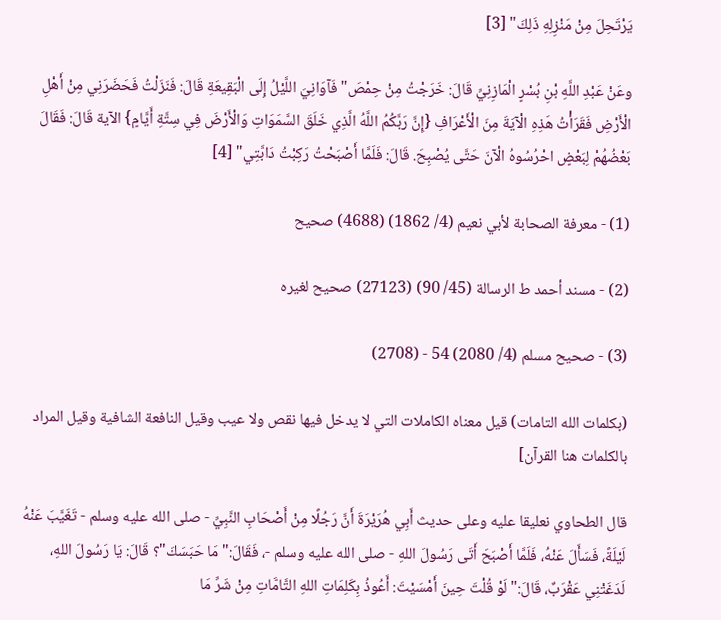يَرْتَحِلَ مِنْ مَنْزِلِهِ ذَلِكَ" [3]

وعَنْ عَبْدِ اللَّهِ بْنِ بُسْرٍ الْمَازِنِيِّ قَالَ: خَرَجْتُ مِنْ حِمْصَ"فَآوَانِيَ اللَّيْلُ إِلَى الْبَقِيعَةِ قَالَ: فَنَزَلْتُ فَحَضَرَنِي مِنْ أَهْلِ الْأَرْضِ فَقَرَأْتُ هَذِهِ الْآيَةَ مِنَ الْأَعْرَافِ {إِنَّ رَبَّكُمُ اللَّهُ الَّذِي خَلَقَ السَّمَوَاتِ وَالْأَرْضَ فِي سِتَّةِ أَيَّامٍ} الآية قَالَ: فَقَالَ بَعْضُهُمْ لِبَعْضٍ احْرُسُوهُ الْآنَ حَتَّى يُصْبِحَ. قَالَ: فَلَمَّا أَصْبَحْتُ رَكِبْتُ دَابَّتِي" [4]

(1) - معرفة الصحابة لأبي نعيم (4/ 1862) (4688) صحيح

(2) - مسند أحمد ط الرسالة (45/ 90) (27123) صحيح لغيره

(3) - صحيح مسلم (4/ 2080) 54 - (2708)

(بكلمات الله التامات) قيل معناه الكاملات التي لا يدخل فيها نقص ولا عيب وقيل النافعة الشافية وقيل المراد بالكلمات هنا القرآن]

قال الطحاوي نعليقا عليه وعلى حديث أَبِي هُرَيْرَةَ أَنَّ رَجُلًا مِنْ أَصْحَابِ النَّبِيِّ - صلى الله عليه وسلم - تَغَيَّبَ عَنْهُ لَيْلَةً، فَسَأَلَ عَنْهُ، فَلَمَّا أَصْبَحَ أَتَى رَسُولَ اللهِ - صلى الله عليه وسلم -، فَقَالَ:"مَا حَبَسَكَ"؟ قَالَ: يَا رَسُولَ اللهِ، لَدَغَتْنِي عَقْرَبٌ، قَالَ:"لَوْ قُلْتَ حِينَ أَمْسَيْتَ: أَعُوذُ بِكَلِمَاتِ اللهِ التَّامَّاتِ مِنْ شَرِّ مَا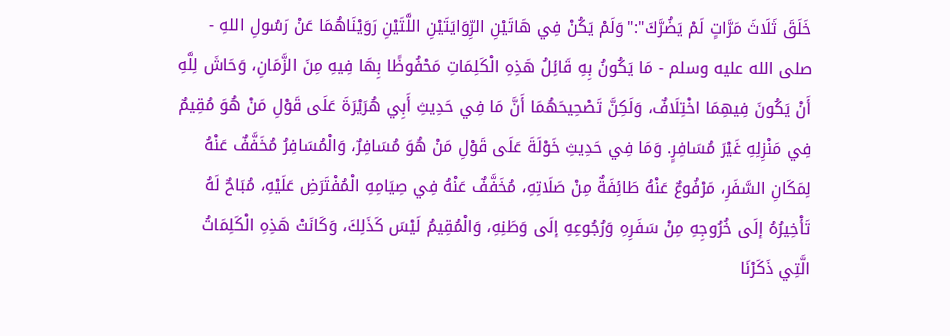خَلَقَ ثَلَاثَ مَرَّاتٍ لَمْ يَضُرَّكَ":"وَلَمْ يَكُنْ فِي هَاتَيْنِ الرِّوَايَتَيْنِ اللَّتَيْنِ رَوَيْنَاهُمَا عَنْ رَسُولِ اللهِ - صلى الله عليه وسلم - مَا يَكُونُ بِهِ قَائِلُ هَذِهِ الْكَلِمَاتِ مَحْفُوظًا بِهَا فِيهِ مِنَ الزَّمَانِ، وَحَاشَ لِلَّهِ أَنْ يَكُونَ فِيهِمَا اخْتِلَافٌ، وَلَكِنَّ تَصْحِيحَهُمَا أَنَّ مَا فِي حَدِيثِ أَبِي هُرَيْرَةَ عَلَى قَوْلِ مَنْ هُوَ مُقِيمٌ فِي مَنْزِلِهِ غَيْرَ مُسَافِرٍ. وَمَا فِي حَدِيثِ خَوْلَةَ عَلَى قَوْلِ مَنْ هُوَ مُسَافِرٌ، وَالْمُسَافِرُ مُخَفَّفٌ عَنْهُ لِمَكَانِ السَّفَرِ، مَرْفُوعٌ عَنْهُ طَائِفَةٌ مِنْ صَلَاتِهِ، مُخَفَّفٌ عَنْهُ فِي صِيَامِهِ الْمُفْتَرَضِ عَلَيْهِ، مُبَاحٌ لَهُ تَأْخِيرُهُ إلَى خُرُوجِهِ مِنْ سَفَرِهِ وَرُجُوعِهِ إلَى وَطَنِهِ، وَالْمُقِيمُ لَيْسَ كَذَلِكَ، وَكَانَتْ هَذِهِ الْكَلِمَاتُ الَّتِي ذَكَرْنَا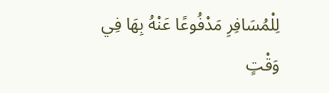لِلْمُسَافِرِ مَدْفُوعًا عَنْهُ بِهَا فِي وَقْتٍ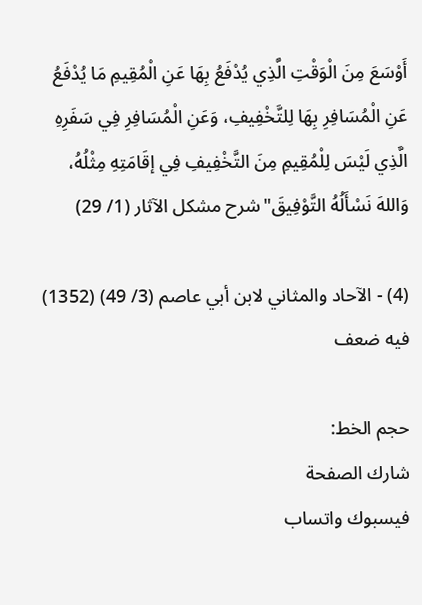أَوْسَعَ مِنَ الْوَقْتِ الَّذِي يُدْفَعُ بِهَا عَنِ الْمُقِيمِ مَا يُدْفَعُ عَنِ الْمُسَافِرِ بِهَا لِلتَّخْفِيفِ، وَعَنِ الْمُسَافِرِ فِي سَفَرِهِ الَّذِي لَيْسَ لِلْمُقِيمِ مِنَ التَّخْفِيفِ فِي إقَامَتِهِ مِثْلُهُ، وَاللهَ نَسْأَلُهُ التَّوْفِيقَ"شرح مشكل الآثار (1/ 29)

(4) - الآحاد والمثاني لابن أبي عاصم (3/ 49) (1352) فيه ضعف

حجم الخط:
شارك الصفحة
فيسبوك واتساب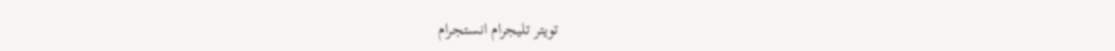تويتر تليجرام انستجرام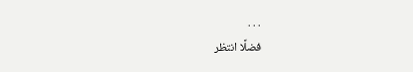. . .
فضلًا انتظر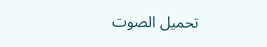تحميل الصوت